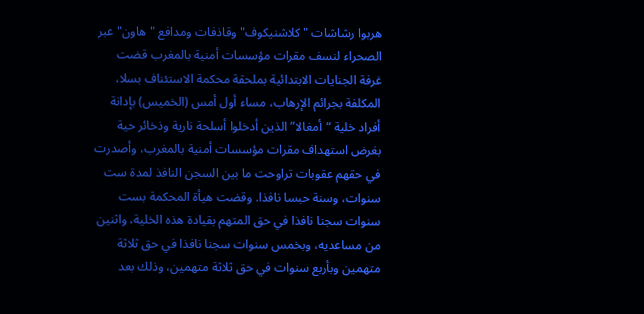هربوا رشاشات "كلاشنيكوف" وقاذفات ومدافع "هاون" عبر الصحراء لنسف مقرات مؤسسات أمنية بالمغرب قضت غرفة الجنايات الابتدائية بملحقة محكمة الاستئناف بسلا، المكلفة بجرائم الإرهاب، مساء أول أمس (الخميس) بإدانة أفراد خلية “أمغالا” الذين أدخلوا أسلحة نارية وذخائر حية بغرض استهداف مقرات مؤسسات أمنية بالمغرب، وأصدرت في حقهم عقوبات تراوحت ما بين السجن النافذ لمدة ست سنوات، وسنة حبسا نافذا. وقضت هيأة المحكمة بست سنوات سجنا نافذا في حق المتهم بقيادة هذه الخلية، واثنين من مساعديه، وبخمس سنوات سجنا نافذا في حق ثلاثة متهمين وبأربع سنوات في حق ثلاثة متهمين، وذلك بعد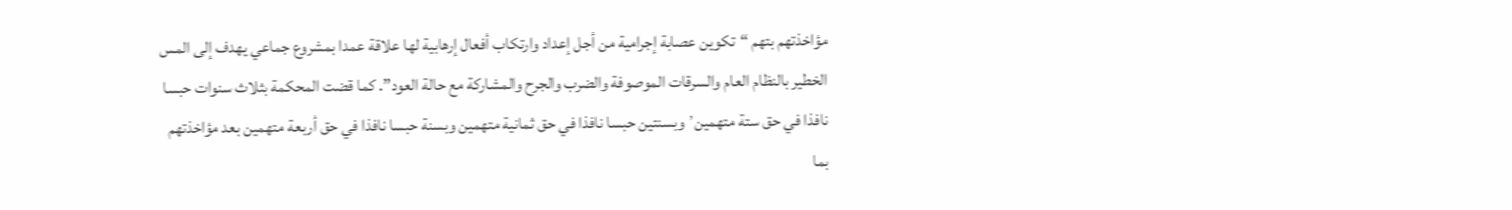مؤاخذتهم بتهم “تكوين عصابة إجرامية من أجل إعداد وارتكاب أفعال إرهابية لها علاقة عمدا بمشروع جماعي يهدف إلى المس الخطير بالنظام العام والسرقات الموصوفة والضرب والجرح والمشاركة مع حالة العود”. كما قضت المحكمة بثلاث سنوات حبسا نافذا في حق ستة متهمين٬ وبسنتين حبسا نافذا في حق ثمانية متهمين وبسنة حبسا نافذا في حق أربعة متهمين بعد مؤاخذتهم بما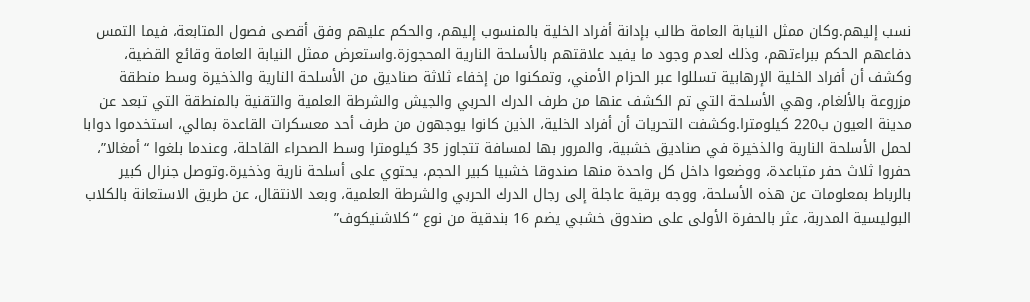نسب إليهم.وكان ممثل النيابة العامة طالب بإدانة أفراد الخلية بالمنسوب إليهم، والحكم عليهم وفق أقصى فصول المتابعة، فيما التمس دفاعهم الحكم ببراءتهم، وذلك لعدم وجود ما يفيد علاقتهم بالأسلحة النارية المحجوزة.واستعرض ممثل النيابة العامة وقائع القضية، وكشف أن أفراد الخلية الإرهابية تسللوا عبر الحزام الأمني، وتمكنوا من إخفاء ثلاثة صناديق من الأسلحة النارية والذخيرة وسط منطقة مزروعة بالألغام، وهي الأسلحة التي تم الكشف عنها من طرف الدرك الحربي والجيش والشرطة العلمية والتقنية بالمنطقة التي تبعد عن مدينة العيون ب220 كيلومترا.وكشفت التحريات أن أفراد الخلية، الذين كانوا يوجهون من طرف أحد معسكرات القاعدة بمالي، استخدموا دوابا لحمل الأسلحة النارية والذخيرة في صناديق خشبية، والمرور بها لمسافة تتجاوز 35 كيلومترا وسط الصحراء القاحلة، وعندما بلغوا “أمغالا”، حفروا ثلاث حفر متباعدة، ووضعوا داخل كل واحدة منها صندوقا خشبيا كبير الحجم، يحتوي على أسلحة نارية وذخيرة.وتوصل جنرال كبير بالرباط بمعلومات عن هذه الأسلحة، ووجه برقية عاجلة إلى رجال الدرك الحربي والشرطة العلمية، وبعد الانتقال، عن طريق الاستعانة بالكلاب البوليسية المدربة، عثر بالحفرة الأولى على صندوق خشبي يضم 16 بندقية من نوع “كلاشنيكوف”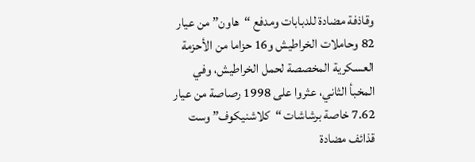وقاذفة مضادة للدبابات ومدفع “هاون” من عيار 82 وحاملات الخراطيش و16 حزاما من الأحزمة العسكرية المخصصة لحمل الخراطيش، وفي المخبأ الثاني، عثروا على 1998 رصاصة من عيار 7.62 خاصة برشاشات “كلاشنيكوف” وست قذائف مضادة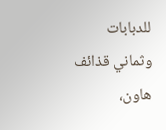للدبابات وثماني قذائف هاون،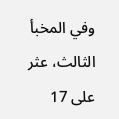وفي المخبأ الثالث، عثر على 17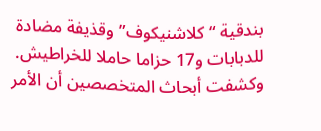بندقية “كلاشنيكوف” وقذيفة مضادة للدبابات و17 حزاما حاملا للخراطيش. وكشفت أبحاث المتخصصين أن الأمر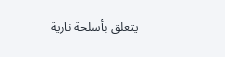يتعلق بأسلحة نارية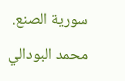سورية الصنع. محمد البودالي